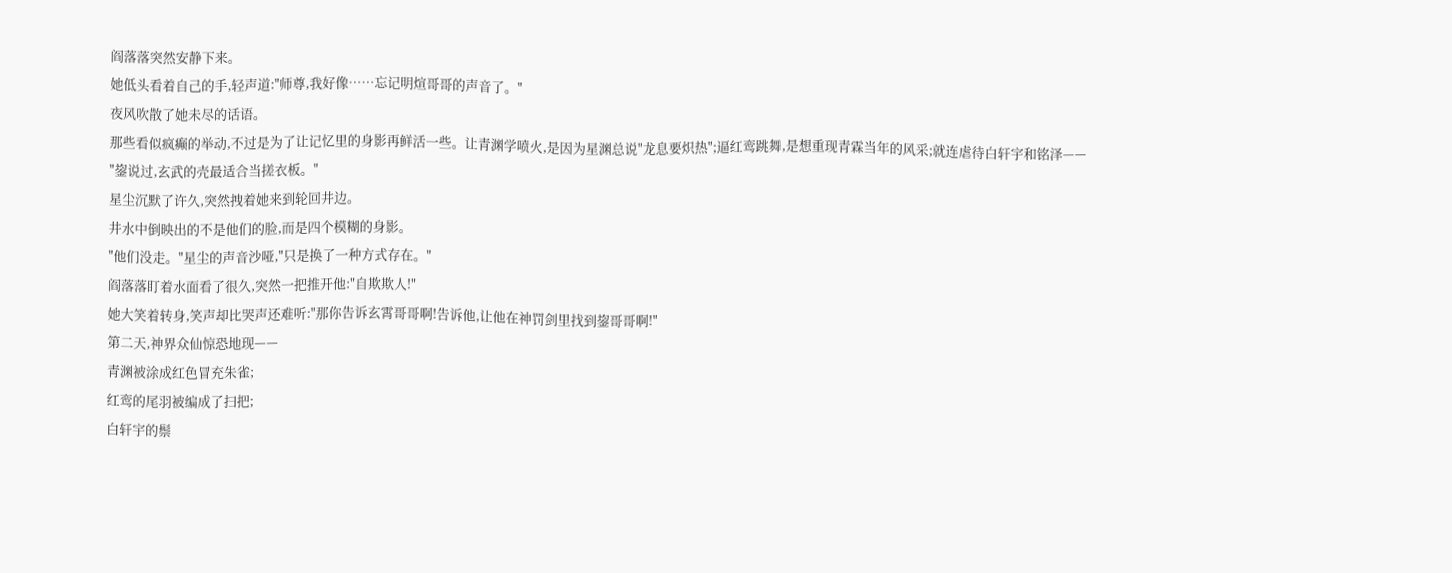阎落落突然安静下来。
她低头看着自己的手,轻声道:"师尊,我好像……忘记明煊哥哥的声音了。"
夜风吹散了她未尽的话语。
那些看似疯癫的举动,不过是为了让记忆里的身影再鲜活一些。让青渊学喷火,是因为星渊总说"龙息要炽热";逼红鸾跳舞,是想重现青霖当年的风采;就连虐待白轩宇和铭泽——
"鋆说过,玄武的壳最适合当搓衣板。"
星尘沉默了许久,突然拽着她来到轮回井边。
井水中倒映出的不是他们的脸,而是四个模糊的身影。
"他们没走。"星尘的声音沙哑,"只是换了一种方式存在。"
阎落落盯着水面看了很久,突然一把推开他:"自欺欺人!"
她大笑着转身,笑声却比哭声还难听:"那你告诉玄霄哥哥啊!告诉他,让他在神罚剑里找到鋆哥哥啊!"
第二天,神界众仙惊恐地现——
青渊被涂成红色冒充朱雀;
红鸾的尾羽被编成了扫把;
白轩宇的鬃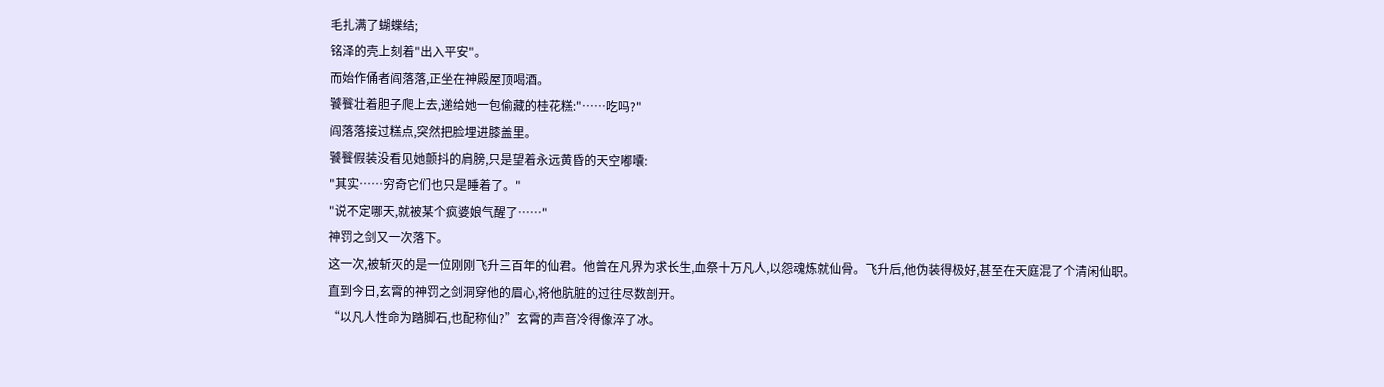毛扎满了蝴蝶结;
铭泽的壳上刻着"出入平安"。
而始作俑者阎落落,正坐在神殿屋顶喝酒。
饕餮壮着胆子爬上去,递给她一包偷藏的桂花糕:"……吃吗?"
阎落落接过糕点,突然把脸埋进膝盖里。
饕餮假装没看见她颤抖的肩膀,只是望着永远黄昏的天空嘟囔:
"其实……穷奇它们也只是睡着了。"
"说不定哪天,就被某个疯婆娘气醒了……"
神罚之剑又一次落下。
这一次,被斩灭的是一位刚刚飞升三百年的仙君。他曾在凡界为求长生,血祭十万凡人,以怨魂炼就仙骨。飞升后,他伪装得极好,甚至在天庭混了个清闲仙职。
直到今日,玄霄的神罚之剑洞穿他的眉心,将他肮脏的过往尽数剖开。
“以凡人性命为踏脚石,也配称仙?”玄霄的声音冷得像淬了冰。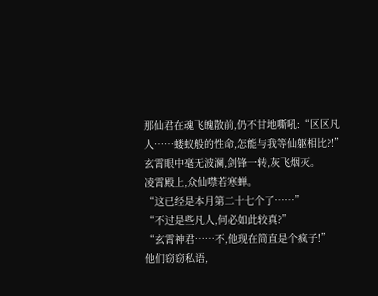那仙君在魂飞魄散前,仍不甘地嘶吼:“区区凡人……蝼蚁般的性命,怎能与我等仙躯相比?!”
玄霄眼中毫无波澜,剑锋一转,灰飞烟灭。
凌霄殿上,众仙噤若寒蝉。
“这已经是本月第二十七个了……”
“不过是些凡人,何必如此较真?”
“玄霄神君……不,他现在简直是个疯子!”
他们窃窃私语,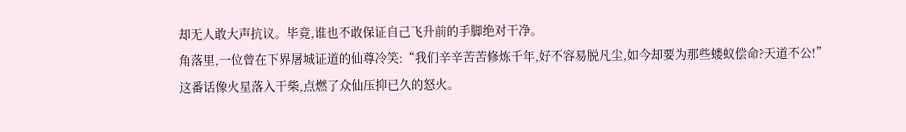却无人敢大声抗议。毕竟,谁也不敢保证自己飞升前的手脚绝对干净。
角落里,一位曾在下界屠城证道的仙尊冷笑:“我们辛辛苦苦修炼千年,好不容易脱凡尘,如今却要为那些蝼蚁偿命?天道不公!”
这番话像火星落入干柴,点燃了众仙压抑已久的怒火。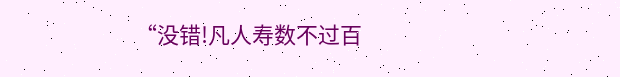“没错!凡人寿数不过百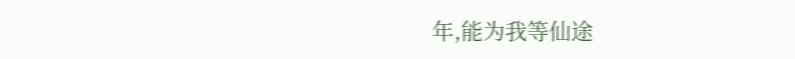年,能为我等仙途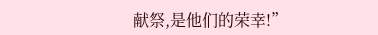献祭,是他们的荣幸!”